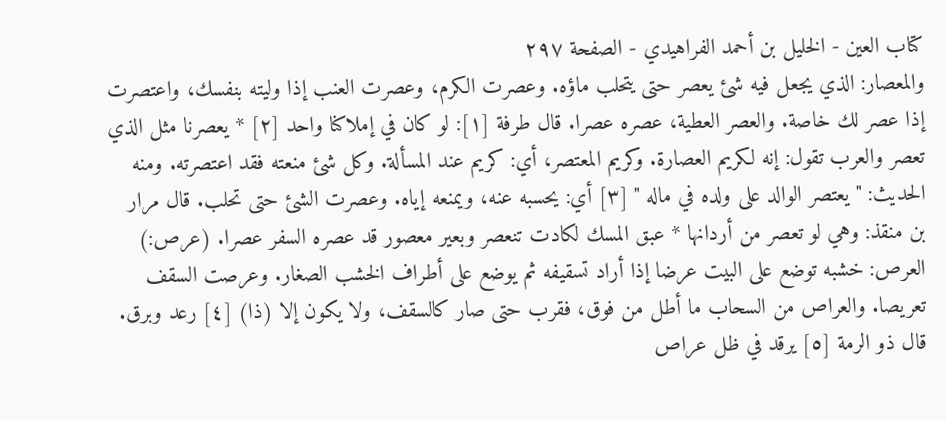كتاب العين - الخليل بن أحمد الفراهيدي - الصفحة ٢٩٧
والمعصار: الذي يجعل فيه شئ يعصر حتى يتحلب ماؤه. وعصرت الكرم، وعصرت العنب إذا وليته بنفسك، واعتصرت إذا عصر لك خاصة. والعصر العطية، عصره عصرا. قال طرفة [١]: لو كان في إملاكنا واحد [٢] * يعصرنا مثل الذي تعصر والعرب تقول: إنه لكريم العصارة. وكريم المعتصر، أي: كريم عند المسألة. وكل شئ منعته فقد اعتصرته. ومنه الحديث: " يعتصر الوالد على ولده في ماله " [٣] أي: يحسبه عنه، ويمنعه إياه. وعصرت الشئ حتى تحلب. قال مرار بن منقذ: وهي لو تعصر من أردانها * عبق المسك لكادت تنعصر وبعير معصور قد عصره السفر عصرا. (عرص:) العرص: خشبه توضع على البيت عرضا إذا أراد تسقيفه ثم يوضع على أطراف الخشب الصغار. وعرصت السقف تعريصا. والعراص من السحاب ما أطل من فوق، فقرب حتى صار كالسقف، ولا يكون إلا (ذا) [٤] رعد وبرق. قال ذو الرمة [٥] يرقد في ظل عراص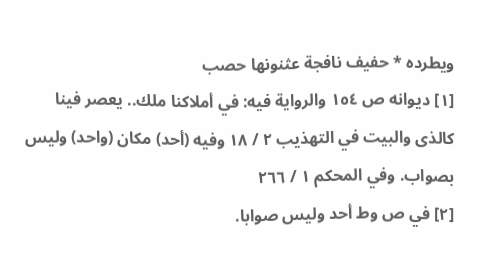ويطرده * حفيف نافجة عثنونها حصب
[١] ديوانه ص ١٥٤ والرواية فيه: في أملاكنا ملك.. يعصر فينا كالذى والبيت في التهذيب ٢ / ١٨ وفيه (أحد) مكان (واحد) وليس بصواب. وفي المحكم ١ / ٢٦٦
[٢] في ص وط أحد وليس صوابا.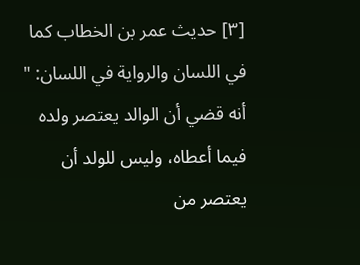[٣] حديث عمر بن الخطاب كما في اللسان والرواية في اللسان: " أنه قضي أن الوالد يعتصر ولده فيما أعطاه، وليس للولد أن يعتصر من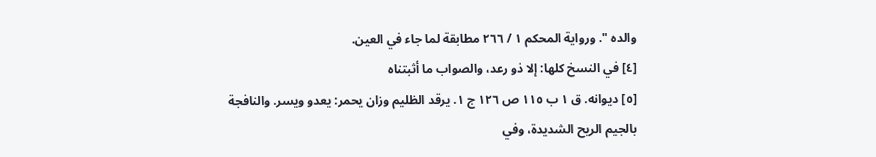والده ". ورواية المحكم ١ / ٢٦٦ مطابقة لما جاء في العين.
[٤] في النسخ كلها: إلا ذو رعد، والصواب ما أثبتناه
[٥] ديوانه. ق ١ ب ١١٥ ص ١٢٦ ج ١. يرقد الظليم وزان يحمر: يعدو ويسر. والنافجة بالجيم الريح الشديدة، وفي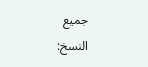جميع النسخ: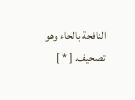النافحة بالحاء وهو تصحيف. [ * ]